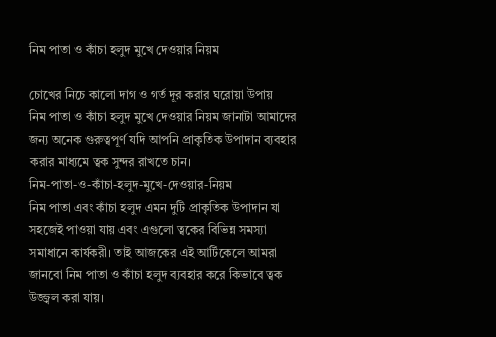নিম পাতা ও কাঁচা হলুদ মুখে দেওয়ার নিয়ম

চোখের নিচে কালো দাগ ও গর্ত দূর করার ঘরোয়া উপায়
নিম পাতা ও কাঁচা হলুদ মুখে দেওয়ার নিয়ম জানাটা আমাদের জন্য অনেক গুরুত্বপূর্ণ যদি আপনি প্রাকৃতিক উপাদান ব্যবহার করার মাধ্যমে ত্বক সুন্দর রাখতে চান।
নিম-পাতা-ও-কাঁচা-হলুদ-মুখে-দেওয়ার-নিয়ম
নিম পাতা এবং কাঁচা হলুদ এমন দুটি প্রাকৃতিক উপাদান যা সহজেই পাওয়া যায় এবং এগুলো ত্বকের বিভিন্ন সমস্যা সমাধানে কার্যকরী। তাই আজকের এই আর্টিকেলে আমরা জানবো নিম পাতা ও কাঁচা হলুদ ব্যবহার করে কিভাবে ত্বক উজ্জ্বল করা যায়।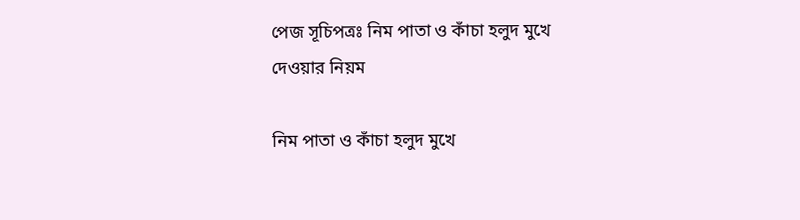পেজ সূচিপত্রঃ নিম পাতা ও কাঁচা হলুদ মুখে দেওয়ার নিয়ম

নিম পাতা ও কাঁচা হলুদ মুখে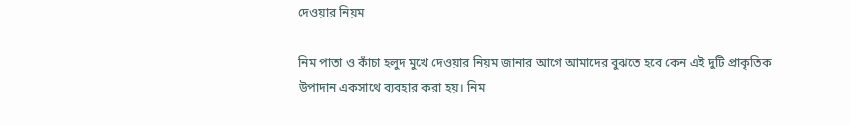দেওয়ার নিয়ম

নিম পাতা ও কাঁচা হলুদ মুখে দেওয়ার নিয়ম জানার আগে আমাদের বুঝতে হবে কেন এই দুটি প্রাকৃতিক উপাদান একসাথে ব্যবহার করা হয়। নিম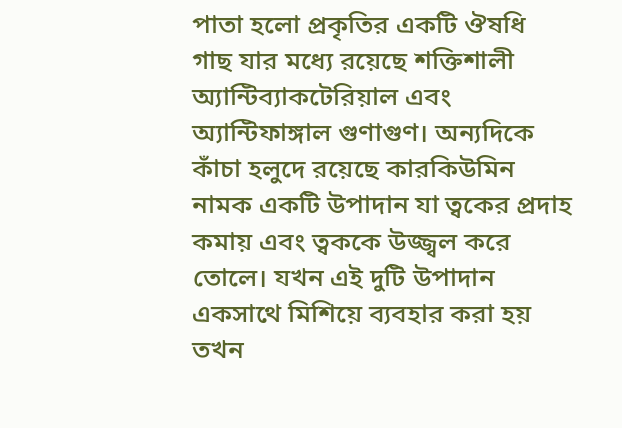পাতা হলো প্রকৃতির একটি ঔষধি গাছ যার মধ্যে রয়েছে শক্তিশালী অ্যান্টিব্যাকটেরিয়াল এবং অ্যান্টিফাঙ্গাল গুণাগুণ। অন্যদিকে কাঁচা হলুদে রয়েছে কারকিউমিন নামক একটি উপাদান যা ত্বকের প্রদাহ কমায় এবং ত্বককে উজ্জ্বল করে তোলে। যখন এই দুটি উপাদান একসাথে মিশিয়ে ব্যবহার করা হয় তখন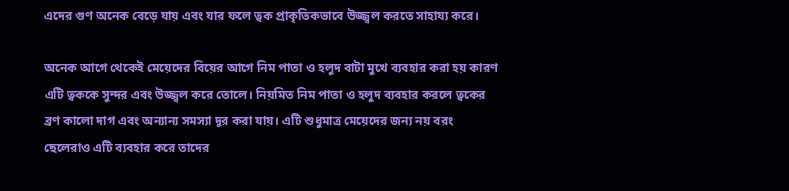এদের গুণ অনেক বেড়ে যায় এবং যার ফলে ত্বক প্রাকৃতিকভাবে উজ্জ্বল করতে সাহায্য করে।

অনেক আগে থেকেই মেয়েদের বিয়ের আগে নিম পাতা ও হলুদ বাটা মুখে ব্যবহার করা হয় কারণ এটি ত্বককে সুন্দর এবং উজ্জ্বল করে তোলে। নিয়মিত নিম পাতা ও হলুদ ব্যবহার করলে ত্বকের ব্রণ কালো দাগ এবং অন্যান্য সমস্যা দূর করা যায়। এটি শুধুমাত্র মেয়েদের জন্য নয় বরং ছেলেরাও এটি ব্যবহার করে তাদের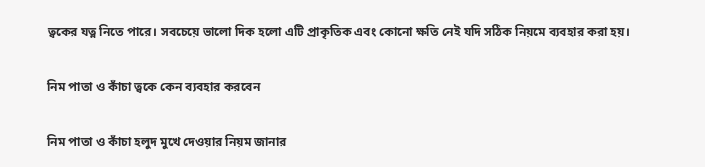ত্বকের যত্ন নিতে পারে। সবচেয়ে ভালো দিক হলো এটি প্রাকৃতিক এবং কোনো ক্ষতি নেই যদি সঠিক নিয়মে ব্যবহার করা হয়।

নিম পাতা ও কাঁচা ত্বকে কেন ব্যবহার করবেন

নিম পাতা ও কাঁচা হলুদ মুখে দেওয়ার নিয়ম জানার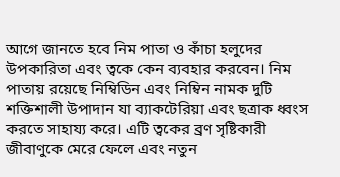আগে জানতে হবে নিম পাতা ও কাঁচা হলুদের উপকারিতা এবং ত্বকে কেন ব্যবহার করবেন। নিম পাতায় রয়েছে নিম্বিডিন এবং নিম্বিন নামক দুটি শক্তিশালী উপাদান যা ব্যাকটেরিয়া এবং ছত্রাক ধ্বংস করতে সাহায্য করে। এটি ত্বকের ব্রণ সৃষ্টিকারী জীবাণুকে মেরে ফেলে এবং নতুন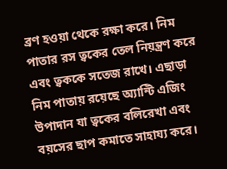ব্রণ হওয়া থেকে রক্ষা করে। নিম পাতার রস ত্বকের তেল নিয়ন্ত্রণ করে এবং ত্বককে সতেজ রাখে। এছাড়া নিম পাতায় রয়েছে অ্যান্টি এজিং উপাদান যা ত্বকের বলিরেখা এবং বয়সের ছাপ কমাতে সাহায্য করে।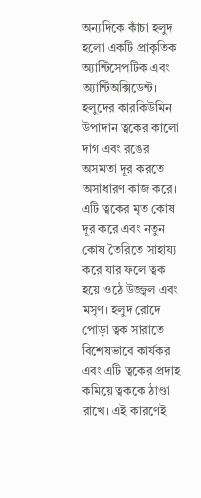অন্যদিকে কাঁচা হলুদ হলো একটি প্রাকৃতিক অ্যান্টিসেপটিক এবং অ্যান্টিঅক্সিডেন্ট। হলুদের কারকিউমিন উপাদান ত্বকের কালো দাগ এবং রঙের অসমতা দূর করতে অসাধারণ কাজ করে। এটি ত্বকের মৃত কোষ দূর করে এবং নতুন কোষ তৈরিতে সাহায্য করে যার ফলে ত্বক হয়ে ওঠে উজ্জ্বল এবং মসৃণ। হলুদ রোদে পোড়া ত্বক সারাতে বিশেষভাবে কার্যকর এবং এটি ত্বকের প্রদাহ কমিয়ে ত্বককে ঠাণ্ডা রাখে। এই কারণেই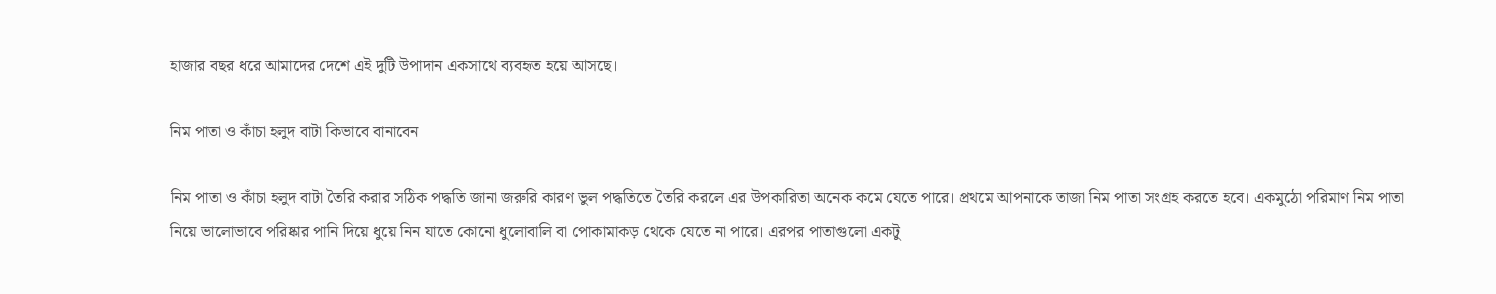হাজার বছর ধরে আমাদের দেশে এই দুটি উপাদান একসাথে ব্যবহৃত হয়ে আসছে।

নিম পাতা ও কাঁচা হলুদ বাটা কিভাবে বানাবেন

নিম পাতা ও কাঁচা হলুদ বাটা তৈরি করার সঠিক পদ্ধতি জানা জরুরি কারণ ভুল পদ্ধতিতে তৈরি করলে এর উপকারিতা অনেক কমে যেতে পারে। প্রথমে আপনাকে তাজা নিম পাতা সংগ্রহ করতে হবে। একমুঠো পরিমাণ নিম পাতা নিয়ে ভালোভাবে পরিষ্কার পানি দিয়ে ধুয়ে নিন যাতে কোনো ধুলোবালি বা পোকামাকড় থেকে যেতে না পারে। এরপর পাতাগুলো একটু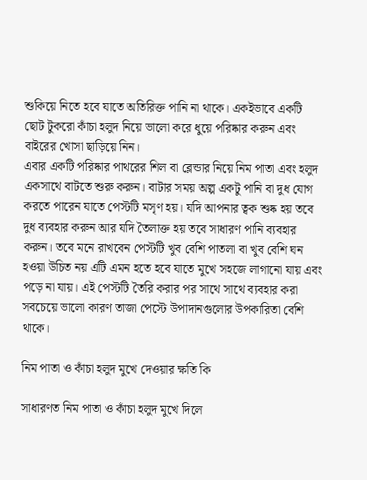শুকিয়ে নিতে হবে যাতে অতিরিক্ত পানি না থাকে। একইভাবে একটি ছোট টুকরো কাঁচা হলুদ নিয়ে ভালো করে ধুয়ে পরিষ্কার করুন এবং বাইরের খোসা ছাড়িয়ে নিন।
এবার একটি পরিষ্কার পাথরের শিল বা ব্লেন্ডার নিয়ে নিম পাতা এবং হলুদ একসাথে বাটতে শুরু করুন। বাটার সময় অল্প একটু পানি বা দুধ যোগ করতে পারেন যাতে পেস্টটি মসৃণ হয়। যদি আপনার ত্বক শুষ্ক হয় তবে দুধ ব্যবহার করুন আর যদি তৈলাক্ত হয় তবে সাধারণ পানি ব্যবহার করুন। তবে মনে রাখবেন পেস্টটি খুব বেশি পাতলা বা খুব বেশি ঘন হওয়া উচিত নয় এটি এমন হতে হবে যাতে মুখে সহজে লাগানো যায় এবং পড়ে না যায়। এই পেস্টটি তৈরি করার পর সাথে সাথে ব্যবহার করা সবচেয়ে ভালো কারণ তাজা পেস্টে উপাদানগুলোর উপকারিতা বেশি থাকে।

নিম পাতা ও কাঁচা হলুদ মুখে দেওয়ার ক্ষতি কি

সাধারণত নিম পাতা ও কাঁচা হলুদ মুখে দিলে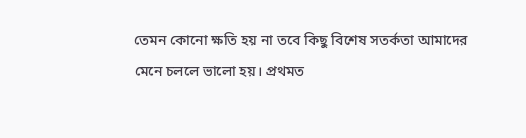তেমন কোনো ক্ষতি হয় না তবে কিছু বিশেষ সতর্কতা আমাদের মেনে চললে ভালো হয়। প্রথমত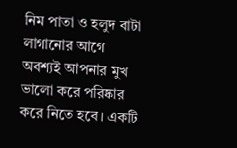নিম পাতা ও হলুদ বাটা লাগানোর আগে অবশ্যই আপনার মুখ ভালো করে পরিষ্কার করে নিতে হবে। একটি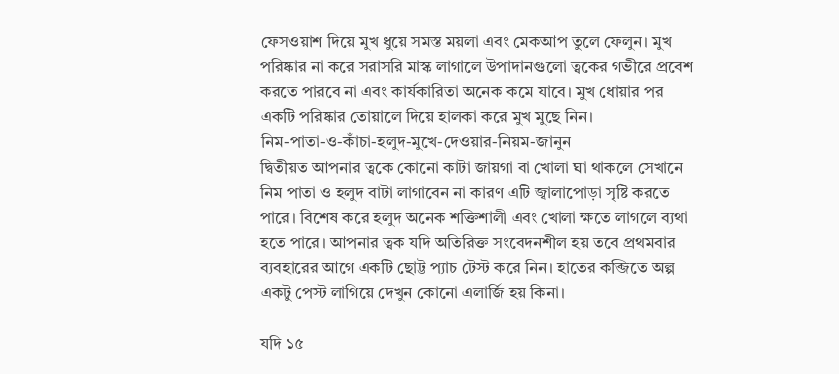ফেসওয়াশ দিয়ে মুখ ধুয়ে সমস্ত ময়লা এবং মেকআপ তুলে ফেলুন। মুখ পরিষ্কার না করে সরাসরি মাস্ক লাগালে উপাদানগুলো ত্বকের গভীরে প্রবেশ করতে পারবে না এবং কার্যকারিতা অনেক কমে যাবে। মুখ ধোয়ার পর একটি পরিষ্কার তোয়ালে দিয়ে হালকা করে মুখ মুছে নিন।
নিম-পাতা-ও-কাঁচা-হলুদ-মুখে-দেওয়ার-নিয়ম-জানুন
দ্বিতীয়ত আপনার ত্বকে কোনো কাটা জায়গা বা খোলা ঘা থাকলে সেখানে নিম পাতা ও হলুদ বাটা লাগাবেন না কারণ এটি জ্বালাপোড়া সৃষ্টি করতে পারে। বিশেষ করে হলুদ অনেক শক্তিশালী এবং খোলা ক্ষতে লাগলে ব্যথা হতে পারে। আপনার ত্বক যদি অতিরিক্ত সংবেদনশীল হয় তবে প্রথমবার ব্যবহারের আগে একটি ছোট্ট প্যাচ টেস্ট করে নিন। হাতের কব্জিতে অল্প একটু পেস্ট লাগিয়ে দেখুন কোনো এলার্জি হয় কিনা।

যদি ১৫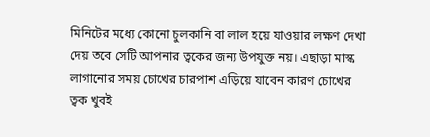মিনিটের মধ্যে কোনো চুলকানি বা লাল হয়ে যাওয়ার লক্ষণ দেখা দেয় তবে সেটি আপনার ত্বকের জন্য উপযুক্ত নয়। এছাড়া মাস্ক লাগানোর সময় চোখের চারপাশ এড়িয়ে যাবেন কারণ চোখের ত্বক খুবই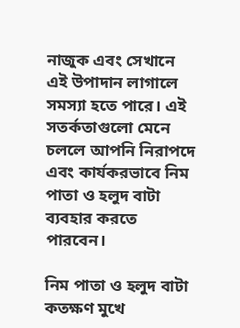নাজুক এবং সেখানে এই উপাদান লাগালে সমস্যা হতে পারে। এই সতর্কতাগুলো মেনে চললে আপনি নিরাপদে এবং কার্যকরভাবে নিম পাতা ও হলুদ বাটা ব্যবহার করতে পারবেন।

নিম পাতা ও হলুদ বাটা কতক্ষণ মুখে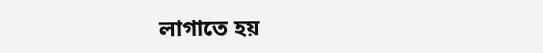লাগাতে হয়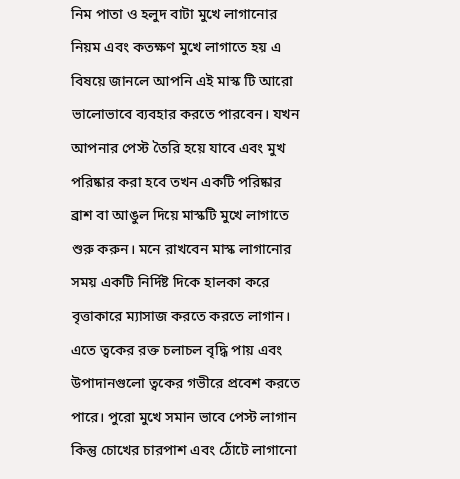নিম পাতা ও হলুদ বাটা মুখে লাগানোর নিয়ম এবং কতক্ষণ মুখে লাগাতে হয় এ বিষয়ে জানলে আপনি এই মাস্ক টি আরো ভালোভাবে ব্যবহার করতে পারবেন। যখন আপনার পেস্ট তৈরি হয়ে যাবে এবং মুখ পরিষ্কার করা হবে তখন একটি পরিষ্কার ব্রাশ বা আঙুল দিয়ে মাস্কটি মুখে লাগাতে শুরু করুন। মনে রাখবেন মাস্ক লাগানোর সময় একটি নির্দিষ্ট দিকে হালকা করে বৃত্তাকারে ম্যাসাজ করতে করতে লাগান। এতে ত্বকের রক্ত চলাচল বৃদ্ধি পায় এবং উপাদানগুলো ত্বকের গভীরে প্রবেশ করতে পারে। পুরো মুখে সমান ভাবে পেস্ট লাগান কিন্তু চোখের চারপাশ এবং ঠোঁটে লাগানো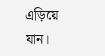এড়িয়ে যান।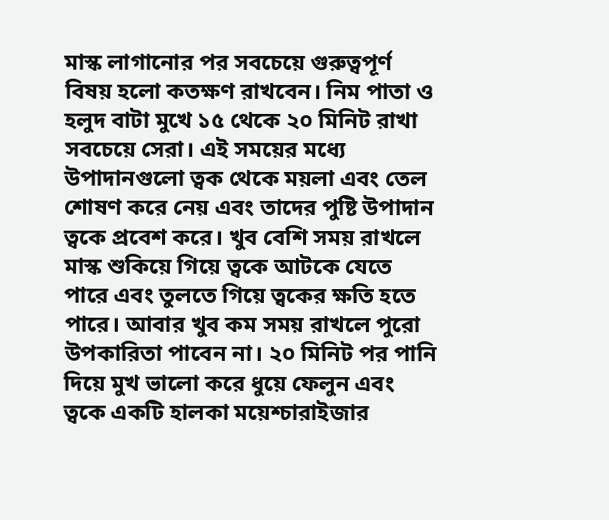মাস্ক লাগানোর পর সবচেয়ে গুরুত্বপূর্ণ বিষয় হলো কতক্ষণ রাখবেন। নিম পাতা ও হলুদ বাটা মুখে ১৫ থেকে ২০ মিনিট রাখা সবচেয়ে সেরা। এই সময়ের মধ্যে উপাদানগুলো ত্বক থেকে ময়লা এবং তেল শোষণ করে নেয় এবং তাদের পুষ্টি উপাদান ত্বকে প্রবেশ করে। খুব বেশি সময় রাখলে মাস্ক শুকিয়ে গিয়ে ত্বকে আটকে যেতে পারে এবং তুলতে গিয়ে ত্বকের ক্ষতি হতে পারে। আবার খুব কম সময় রাখলে পুরো উপকারিতা পাবেন না। ২০ মিনিট পর পানি দিয়ে মুখ ভালো করে ধুয়ে ফেলুন এবং ত্বকে একটি হালকা ময়েশ্চারাইজার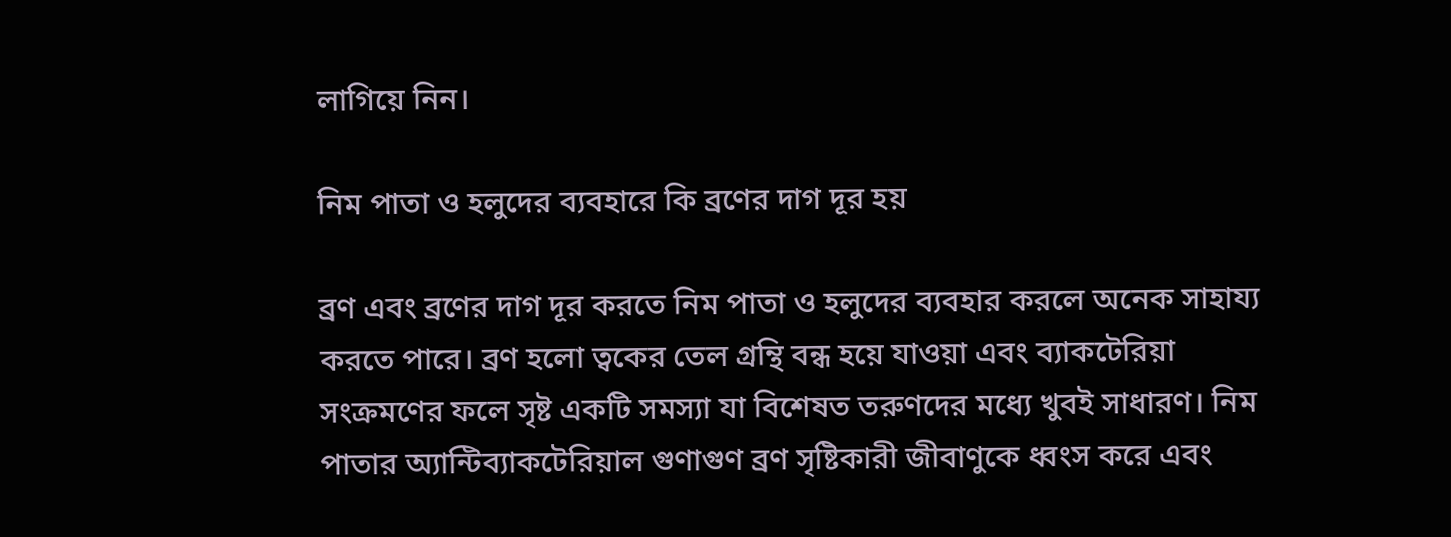লাগিয়ে নিন।

নিম পাতা ও হলুদের ব্যবহারে কি ব্রণের দাগ দূর হয়

ব্রণ এবং ব্রণের দাগ দূর করতে নিম পাতা ও হলুদের ব্যবহার করলে অনেক সাহায্য করতে পারে। ব্রণ হলো ত্বকের তেল গ্রন্থি বন্ধ হয়ে যাওয়া এবং ব্যাকটেরিয়া সংক্রমণের ফলে সৃষ্ট একটি সমস্যা যা বিশেষত তরুণদের মধ্যে খুবই সাধারণ। নিম পাতার অ্যান্টিব্যাকটেরিয়াল গুণাগুণ ব্রণ সৃষ্টিকারী জীবাণুকে ধ্বংস করে এবং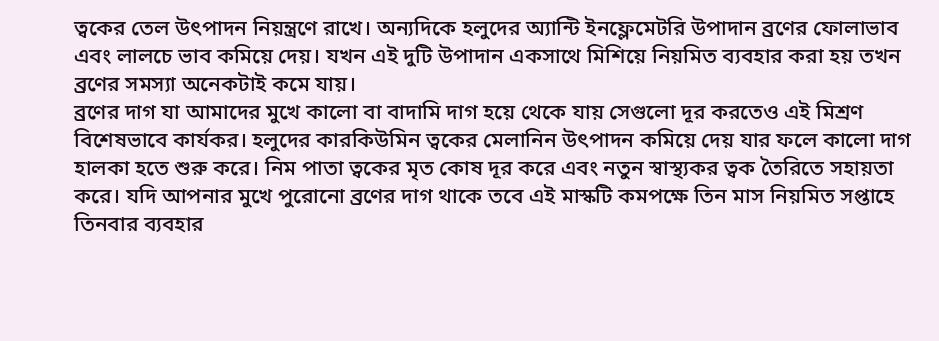ত্বকের তেল উৎপাদন নিয়ন্ত্রণে রাখে। অন্যদিকে হলুদের অ্যান্টি ইনফ্লেমেটরি উপাদান ব্রণের ফোলাভাব এবং লালচে ভাব কমিয়ে দেয়। যখন এই দুটি উপাদান একসাথে মিশিয়ে নিয়মিত ব্যবহার করা হয় তখন ব্রণের সমস্যা অনেকটাই কমে যায়।
ব্রণের দাগ যা আমাদের মুখে কালো বা বাদামি দাগ হয়ে থেকে যায় সেগুলো দূর করতেও এই মিশ্রণ বিশেষভাবে কার্যকর। হলুদের কারকিউমিন ত্বকের মেলানিন উৎপাদন কমিয়ে দেয় যার ফলে কালো দাগ হালকা হতে শুরু করে। নিম পাতা ত্বকের মৃত কোষ দূর করে এবং নতুন স্বাস্থ্যকর ত্বক তৈরিতে সহায়তা করে। যদি আপনার মুখে পুরোনো ব্রণের দাগ থাকে তবে এই মাস্কটি কমপক্ষে তিন মাস নিয়মিত সপ্তাহে তিনবার ব্যবহার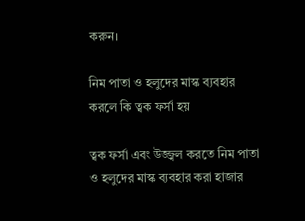করুন।

নিম পাতা ও হলুদের মাস্ক ব্যবহার করলে কি ত্বক ফর্সা হয়

ত্বক ফর্সা এবং উজ্জ্বল করতে নিম পাতা ও হলুদের মাস্ক ব্যবহার করা হাজার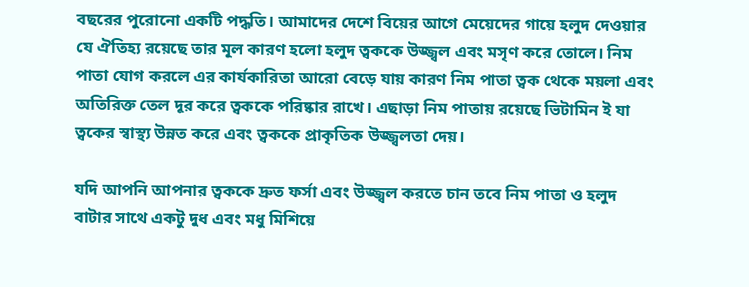বছরের পুরোনো একটি পদ্ধতি। আমাদের দেশে বিয়ের আগে মেয়েদের গায়ে হলুদ দেওয়ার যে ঐতিহ্য রয়েছে তার মূল কারণ হলো হলুদ ত্বককে উজ্জ্বল এবং মসৃণ করে তোলে। নিম পাতা যোগ করলে এর কার্যকারিতা আরো বেড়ে যায় কারণ নিম পাতা ত্বক থেকে ময়লা এবং অতিরিক্ত তেল দূর করে ত্বককে পরিষ্কার রাখে। এছাড়া নিম পাতায় রয়েছে ভিটামিন ই যা ত্বকের স্বাস্থ্য উন্নত করে এবং ত্বককে প্রাকৃতিক উজ্জ্বলতা দেয়।

যদি আপনি আপনার ত্বককে দ্রুত ফর্সা এবং উজ্জ্বল করতে চান তবে নিম পাতা ও হলুদ বাটার সাথে একটু দুধ এবং মধু মিশিয়ে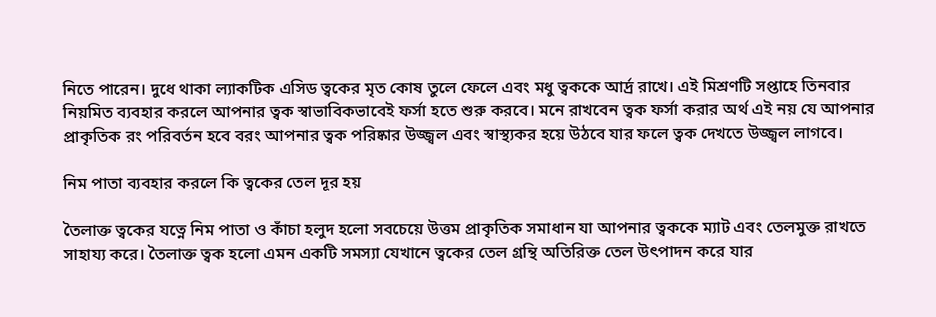নিতে পারেন। দুধে থাকা ল্যাকটিক এসিড ত্বকের মৃত কোষ তুলে ফেলে এবং মধু ত্বককে আর্দ্র রাখে। এই মিশ্রণটি সপ্তাহে তিনবার নিয়মিত ব্যবহার করলে আপনার ত্বক স্বাভাবিকভাবেই ফর্সা হতে শুরু করবে। মনে রাখবেন ত্বক ফর্সা করার অর্থ এই নয় যে আপনার প্রাকৃতিক রং পরিবর্তন হবে বরং আপনার ত্বক পরিষ্কার উজ্জ্বল এবং স্বাস্থ্যকর হয়ে উঠবে যার ফলে ত্বক দেখতে উজ্জ্বল লাগবে।

নিম পাতা ব্যবহার করলে কি ত্বকের তেল দূর হয়

তৈলাক্ত ত্বকের যত্নে নিম পাতা ও কাঁচা হলুদ হলো সবচেয়ে উত্তম প্রাকৃতিক সমাধান যা আপনার ত্বককে ম্যাট এবং তেলমুক্ত রাখতে সাহায্য করে। তৈলাক্ত ত্বক হলো এমন একটি সমস্যা যেখানে ত্বকের তেল গ্রন্থি অতিরিক্ত তেল উৎপাদন করে যার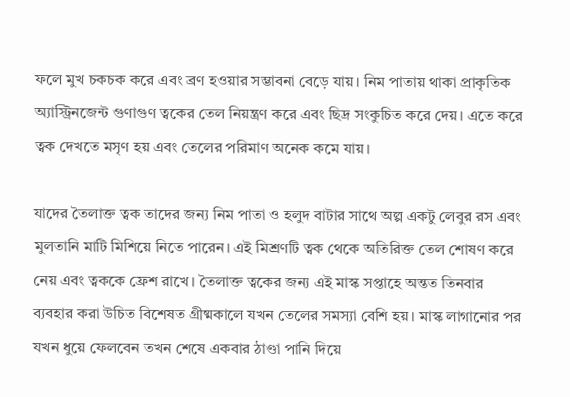ফলে মুখ চকচক করে এবং ব্রণ হওয়ার সম্ভাবনা বেড়ে যায়। নিম পাতায় থাকা প্রাকৃতিক অ্যাস্ট্রিনজেন্ট গুণাগুণ ত্বকের তেল নিয়ন্ত্রণ করে এবং ছিদ্র সংকুচিত করে দেয়। এতে করে ত্বক দেখতে মসৃণ হয় এবং তেলের পরিমাণ অনেক কমে যায়।

যাদের তৈলাক্ত ত্বক তাদের জন্য নিম পাতা ও হলুদ বাটার সাথে অল্প একটু লেবুর রস এবং মুলতানি মাটি মিশিয়ে নিতে পারেন। এই মিশ্রণটি ত্বক থেকে অতিরিক্ত তেল শোষণ করে নেয় এবং ত্বককে ফ্রেশ রাখে। তৈলাক্ত ত্বকের জন্য এই মাস্ক সপ্তাহে অন্তত তিনবার ব্যবহার করা উচিত বিশেষত গ্রীষ্মকালে যখন তেলের সমস্যা বেশি হয়। মাস্ক লাগানোর পর যখন ধুয়ে ফেলবেন তখন শেষে একবার ঠাণ্ডা পানি দিয়ে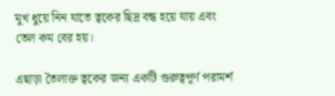মুখ ধুয়ে নিন যাতে ত্বকের ছিদ্র বন্ধ হয়ে যায় এবং তেল কম বের হয়।

এছাড়া তৈলাক্ত ত্বকের জন্য একটি গুরুত্বপূর্ণ পরামর্শ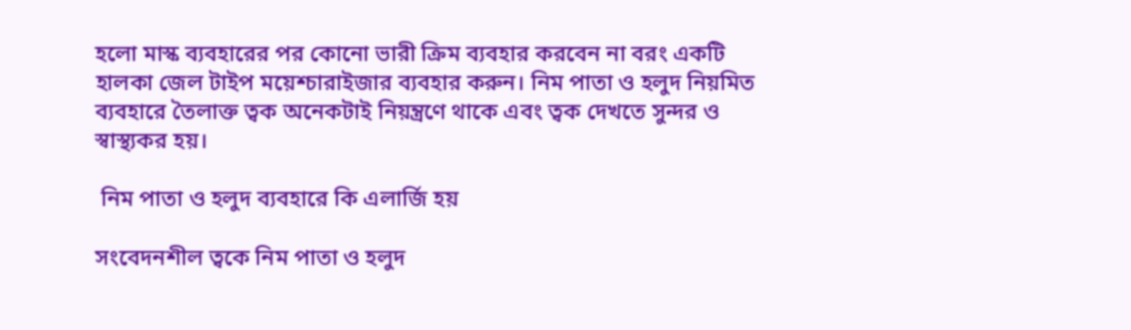হলো মাস্ক ব্যবহারের পর কোনো ভারী ক্রিম ব্যবহার করবেন না বরং একটি হালকা জেল টাইপ ময়েশ্চারাইজার ব্যবহার করুন। নিম পাতা ও হলুদ নিয়মিত ব্যবহারে তৈলাক্ত ত্বক অনেকটাই নিয়ন্ত্রণে থাকে এবং ত্বক দেখতে সুন্দর ও স্বাস্থ্যকর হয়।

 নিম পাতা ও হলুদ ব্যবহারে কি এলার্জি হয়

সংবেদনশীল ত্বকে নিম পাতা ও হলুদ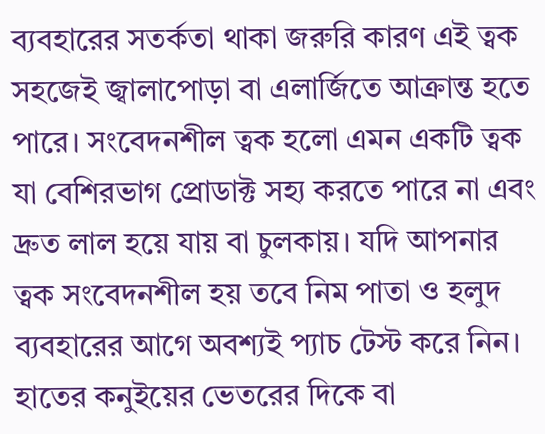ব্যবহারের সতর্কতা থাকা জরুরি কারণ এই ত্বক সহজেই জ্বালাপোড়া বা এলার্জিতে আক্রান্ত হতে পারে। সংবেদনশীল ত্বক হলো এমন একটি ত্বক যা বেশিরভাগ প্রোডাক্ট সহ্য করতে পারে না এবং দ্রুত লাল হয়ে যায় বা চুলকায়। যদি আপনার ত্বক সংবেদনশীল হয় তবে নিম পাতা ও হলুদ ব্যবহারের আগে অবশ্যই প্যাচ টেস্ট করে নিন। হাতের কনুইয়ের ভেতরের দিকে বা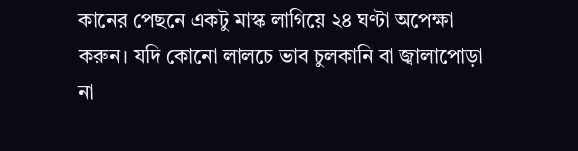কানের পেছনে একটু মাস্ক লাগিয়ে ২৪ ঘণ্টা অপেক্ষা করুন। যদি কোনো লালচে ভাব চুলকানি বা জ্বালাপোড়া না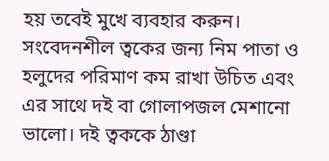হয় তবেই মুখে ব্যবহার করুন।
সংবেদনশীল ত্বকের জন্য নিম পাতা ও হলুদের পরিমাণ কম রাখা উচিত এবং এর সাথে দই বা গোলাপজল মেশানো ভালো। দই ত্বককে ঠাণ্ডা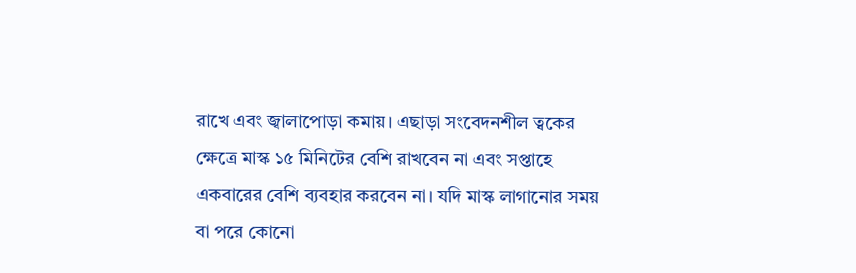রাখে এবং জ্বালাপোড়া কমায়। এছাড়া সংবেদনশীল ত্বকের ক্ষেত্রে মাস্ক ১৫ মিনিটের বেশি রাখবেন না এবং সপ্তাহে একবারের বেশি ব্যবহার করবেন না। যদি মাস্ক লাগানোর সময় বা পরে কোনো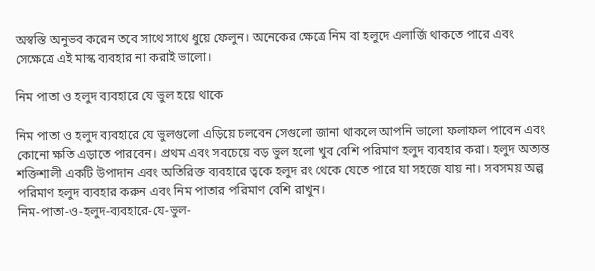অস্বস্তি অনুভব করেন তবে সাথে সাথে ধুয়ে ফেলুন। অনেকের ক্ষেত্রে নিম বা হলুদে এলার্জি থাকতে পারে এবং সেক্ষেত্রে এই মাস্ক ব্যবহার না করাই ভালো।

নিম পাতা ও হলুদ ব্যবহারে যে ভুল হয়ে থাকে

নিম পাতা ও হলুদ ব্যবহারে যে ভুলগুলো এড়িয়ে চলবেন সেগুলো জানা থাকলে আপনি ভালো ফলাফল পাবেন এবং কোনো ক্ষতি এড়াতে পারবেন। প্রথম এবং সবচেয়ে বড় ভুল হলো খুব বেশি পরিমাণ হলুদ ব্যবহার করা। হলুদ অত্যন্ত শক্তিশালী একটি উপাদান এবং অতিরিক্ত ব্যবহারে ত্বকে হলুদ রং থেকে যেতে পারে যা সহজে যায় না। সবসময় অল্প পরিমাণ হলুদ ব্যবহার করুন এবং নিম পাতার পরিমাণ বেশি রাখুন।
নিম-পাতা-ও-হলুদ-ব্যবহারে-যে-ভুল-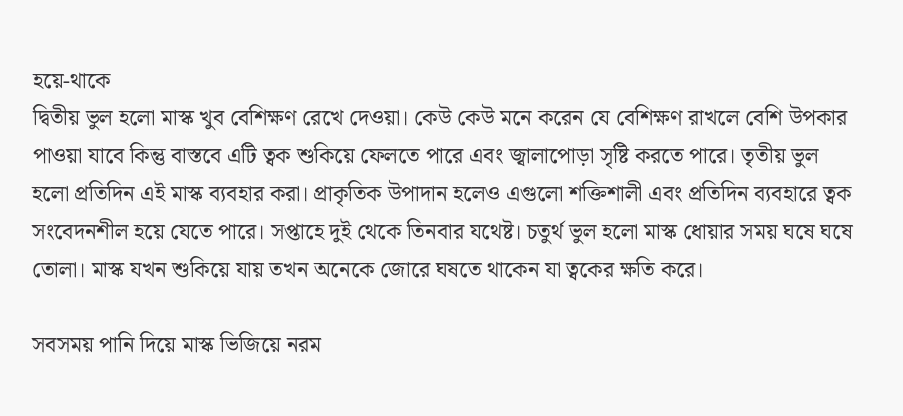হয়ে-থাকে
দ্বিতীয় ভুল হলো মাস্ক খুব বেশিক্ষণ রেখে দেওয়া। কেউ কেউ মনে করেন যে বেশিক্ষণ রাখলে বেশি উপকার পাওয়া যাবে কিন্তু বাস্তবে এটি ত্বক শুকিয়ে ফেলতে পারে এবং জ্বালাপোড়া সৃষ্টি করতে পারে। তৃতীয় ভুল হলো প্রতিদিন এই মাস্ক ব্যবহার করা। প্রাকৃতিক উপাদান হলেও এগুলো শক্তিশালী এবং প্রতিদিন ব্যবহারে ত্বক সংবেদনশীল হয়ে যেতে পারে। সপ্তাহে দুই থেকে তিনবার যথেষ্ট। চতুর্থ ভুল হলো মাস্ক ধোয়ার সময় ঘষে ঘষে তোলা। মাস্ক যখন শুকিয়ে যায় তখন অনেকে জোরে ঘষতে থাকেন যা ত্বকের ক্ষতি করে।

সবসময় পানি দিয়ে মাস্ক ভিজিয়ে নরম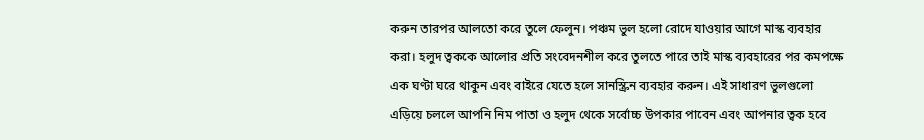করুন তারপর আলতো করে তুলে ফেলুন। পঞ্চম ভুল হলো রোদে যাওয়ার আগে মাস্ক ব্যবহার করা। হলুদ ত্বককে আলোর প্রতি সংবেদনশীল করে তুলতে পারে তাই মাস্ক ব্যবহারের পর কমপক্ষে এক ঘণ্টা ঘরে থাকুন এবং বাইরে যেতে হলে সানস্ক্রিন ব্যবহার করুন। এই সাধারণ ভুলগুলো এড়িয়ে চললে আপনি নিম পাতা ও হলুদ থেকে সর্বোচ্চ উপকার পাবেন এবং আপনার ত্বক হবে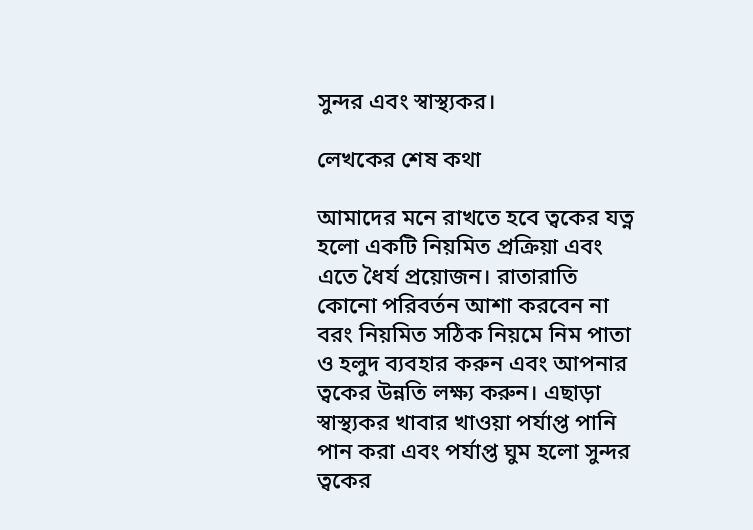সুন্দর এবং স্বাস্থ্যকর।

লেখকের শেষ কথা

আমাদের মনে রাখতে হবে ত্বকের যত্ন হলো একটি নিয়মিত প্রক্রিয়া এবং এতে ধৈর্য প্রয়োজন। রাতারাতি কোনো পরিবর্তন আশা করবেন না বরং নিয়মিত সঠিক নিয়মে নিম পাতা ও হলুদ ব্যবহার করুন এবং আপনার ত্বকের উন্নতি লক্ষ্য করুন। এছাড়া স্বাস্থ্যকর খাবার খাওয়া পর্যাপ্ত পানি পান করা এবং পর্যাপ্ত ঘুম হলো সুন্দর ত্বকের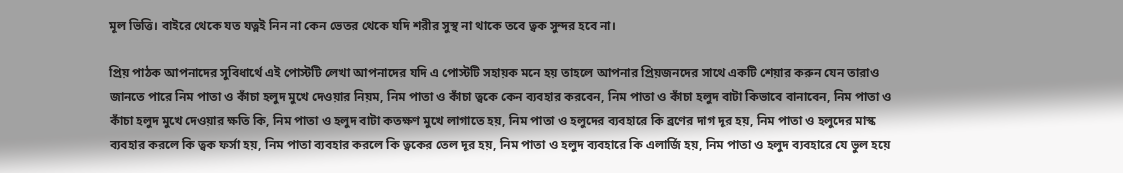মূল ভিত্তি। বাইরে থেকে যত যত্নই নিন না কেন ভেতর থেকে যদি শরীর সুস্থ না থাকে তবে ত্বক সুন্দর হবে না।

প্রিয় পাঠক আপনাদের সুবিধার্থে এই পোস্টটি লেখা আপনাদের যদি এ পোস্টটি সহায়ক মনে হয় তাহলে আপনার প্রিয়জনদের সাথে একটি শেয়ার করুন যেন তারাও জানতে পারে নিম পাতা ও কাঁচা হলুদ মুখে দেওয়ার নিয়ম, নিম পাতা ও কাঁচা ত্বকে কেন ব্যবহার করবেন, নিম পাতা ও কাঁচা হলুদ বাটা কিভাবে বানাবেন, নিম পাতা ও কাঁচা হলুদ মুখে দেওয়ার ক্ষতি কি, নিম পাতা ও হলুদ বাটা কতক্ষণ মুখে লাগাতে হয়, নিম পাতা ও হলুদের ব্যবহারে কি ব্রণের দাগ দূর হয়, নিম পাতা ও হলুদের মাস্ক ব্যবহার করলে কি ত্বক ফর্সা হয়, নিম পাতা ব্যবহার করলে কি ত্বকের তেল দূর হয়, নিম পাতা ও হলুদ ব্যবহারে কি এলার্জি হয়, নিম পাতা ও হলুদ ব্যবহারে যে ভুল হয়ে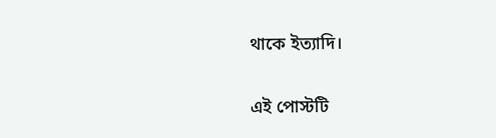থাকে ইত্যাদি।

এই পোস্টটি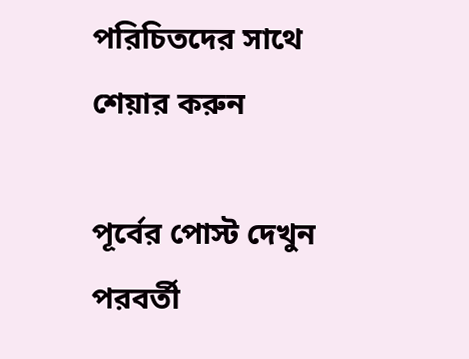পরিচিতদের সাথে শেয়ার করুন

পূর্বের পোস্ট দেখুন পরবর্তী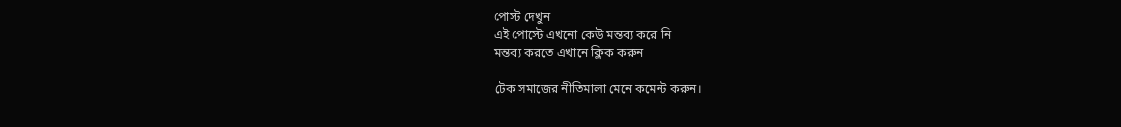পোস্ট দেখুন
এই পোস্টে এখনো কেউ মন্তব্য করে নি
মন্তব্য করতে এখানে ক্লিক করুন

টেক সমাজের নীতিমালা মেনে কমেন্ট করুন।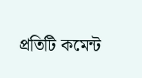প্রতিটি কমেন্ট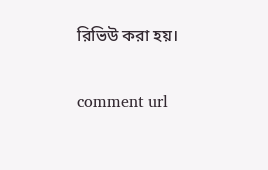রিভিউ করা হয়।

comment url